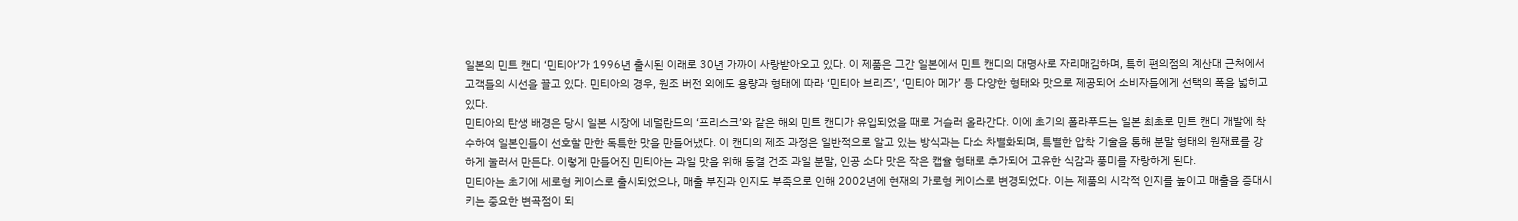일본의 민트 캔디 ‘민티아’가 1996년 출시된 이래로 30년 가까이 사랑받아오고 있다. 이 제품은 그간 일본에서 민트 캔디의 대명사로 자리매김하며, 특히 편의점의 계산대 근처에서 고객들의 시선을 끌고 있다. 민티아의 경우, 원조 버전 외에도 용량과 형태에 따라 ‘민티아 브리즈’, ‘민티아 메가’ 등 다양한 형태와 맛으로 제공되어 소비자들에게 선택의 폭을 넓히고 있다.
민티아의 탄생 배경은 당시 일본 시장에 네덜란드의 ‘프리스크’와 같은 해외 민트 캔디가 유입되었을 때로 거슬러 올라간다. 이에 초기의 폴라푸드는 일본 최초로 민트 캔디 개발에 착수하여 일본인들이 선호할 만한 독특한 맛을 만들어냈다. 이 캔디의 제조 과정은 일반적으로 알고 있는 방식과는 다소 차별화되며, 특별한 압착 기술을 통해 분말 형태의 원재료를 강하게 눌러서 만든다. 이렇게 만들어진 민티아는 과일 맛을 위해 동결 건조 과일 분말, 인공 소다 맛은 작은 캡슐 형태로 추가되어 고유한 식감과 풍미를 자랑하게 된다.
민티아는 초기에 세로형 케이스로 출시되었으나, 매출 부진과 인지도 부족으로 인해 2002년에 현재의 가로형 케이스로 변경되었다. 이는 제품의 시각적 인지를 높이고 매출을 증대시키는 중요한 변곡점이 되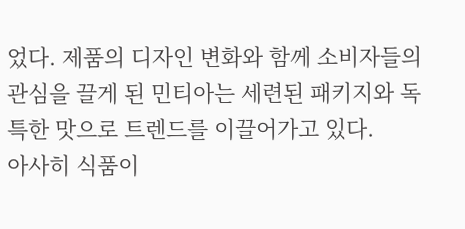었다. 제품의 디자인 변화와 함께 소비자들의 관심을 끌게 된 민티아는 세련된 패키지와 독특한 맛으로 트렌드를 이끌어가고 있다.
아사히 식품이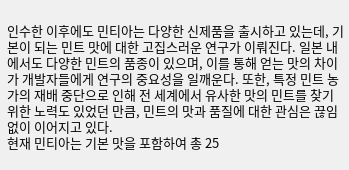인수한 이후에도 민티아는 다양한 신제품을 출시하고 있는데, 기본이 되는 민트 맛에 대한 고집스러운 연구가 이뤄진다. 일본 내에서도 다양한 민트의 품종이 있으며, 이를 통해 얻는 맛의 차이가 개발자들에게 연구의 중요성을 일깨운다. 또한, 특정 민트 농가의 재배 중단으로 인해 전 세계에서 유사한 맛의 민트를 찾기 위한 노력도 있었던 만큼, 민트의 맛과 품질에 대한 관심은 끊임없이 이어지고 있다.
현재 민티아는 기본 맛을 포함하여 총 25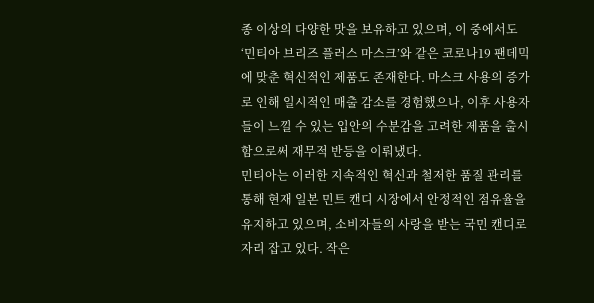종 이상의 다양한 맛을 보유하고 있으며, 이 중에서도 ‘민티아 브리즈 플러스 마스크’와 같은 코로나19 팬데믹에 맞춘 혁신적인 제품도 존재한다. 마스크 사용의 증가로 인해 일시적인 매출 감소를 경험했으나, 이후 사용자들이 느낄 수 있는 입안의 수분감을 고려한 제품을 출시함으로써 재무적 반등을 이뤄냈다.
민티아는 이러한 지속적인 혁신과 철저한 품질 관리를 통해 현재 일본 민트 캔디 시장에서 안정적인 점유율을 유지하고 있으며, 소비자들의 사랑을 받는 국민 캔디로 자리 잡고 있다. 작은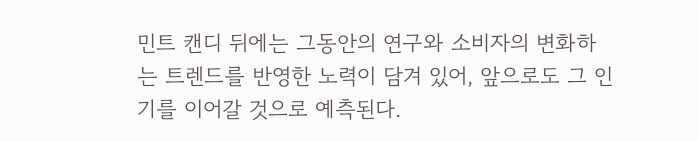민트 캔디 뒤에는 그동안의 연구와 소비자의 변화하는 트렌드를 반영한 노력이 담겨 있어, 앞으로도 그 인기를 이어갈 것으로 예측된다.